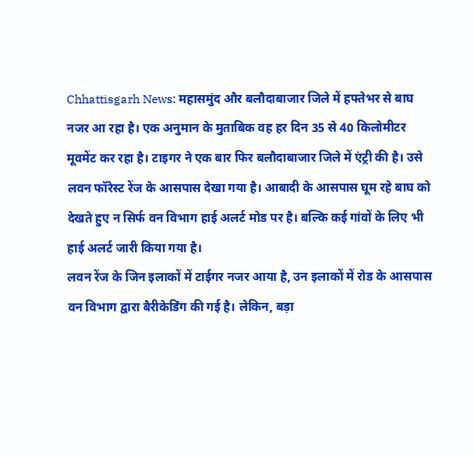Chhattisgarh News: महासमुंद और बलौदाबाजार जिले में हफ्तेभर से बाघ नजर आ रहा है। एक अनुमान के मुताबिक वह हर दिन 35 से 40 किलोमीटर मूवमेंट कर रहा है। टाइगर ने एक बार फिर बलौदाबाजार जिले में एंट्री की है। उसे लवन फॉरेस्ट रेंज के आसपास देखा गया है। आबादी के आसपास घूम रहे बाघ को देखते हुए न सिर्फ वन विभाग हाई अलर्ट मोड पर है। बल्कि कई गांवों के लिए भी हाई अलर्ट जारी किया गया है।
लवन रेंज के जिन इलाकों में टाईगर नजर आया है, उन इलाकों में रोड के आसपास वन विभाग द्वारा बैरीकेडिंग की गई है। लेकिन, बड़ा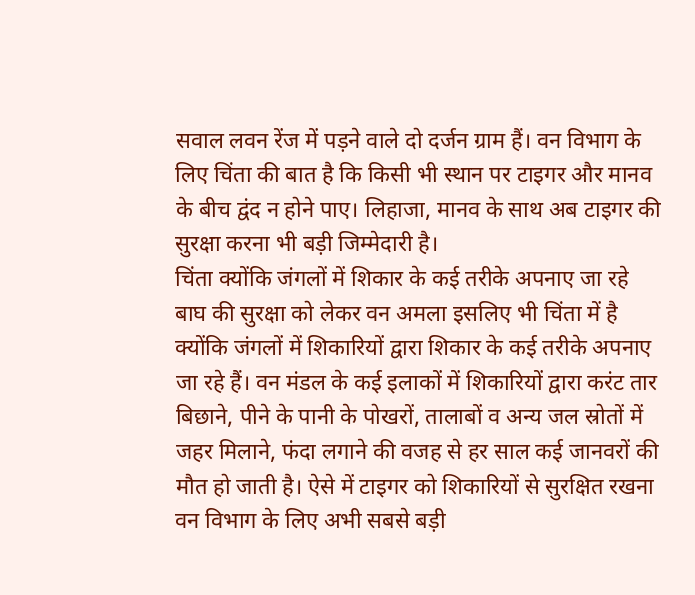सवाल लवन रेंज में पड़ने वाले दो दर्जन ग्राम हैं। वन विभाग के लिए चिंता की बात है कि किसी भी स्थान पर टाइगर और मानव के बीच द्वंद न होने पाए। लिहाजा, मानव के साथ अब टाइगर की सुरक्षा करना भी बड़ी जिम्मेदारी है।
चिंता क्योंकि जंगलों में शिकार के कई तरीके अपनाए जा रहे
बाघ की सुरक्षा को लेकर वन अमला इसलिए भी चिंता में है क्योंकि जंगलों में शिकारियों द्वारा शिकार के कई तरीके अपनाए जा रहे हैं। वन मंडल के कई इलाकों में शिकारियों द्वारा करंट तार बिछाने, पीने के पानी के पोखरों, तालाबों व अन्य जल स्रोतों में जहर मिलाने, फंदा लगाने की वजह से हर साल कई जानवरों की मौत हो जाती है। ऐसे में टाइगर को शिकारियों से सुरक्षित रखना वन विभाग के लिए अभी सबसे बड़ी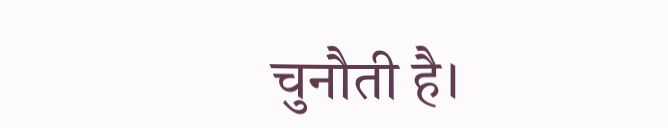चुनौती है।